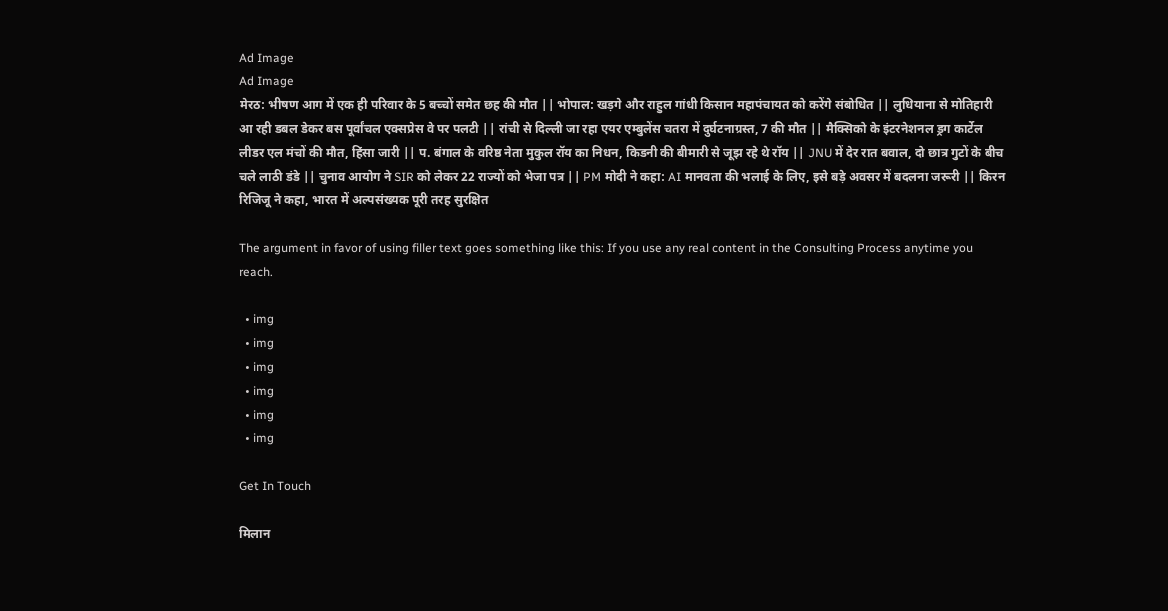Ad Image
Ad Image
मेरठ: भीषण आग में एक ही परिवार के 5 बच्चों समेत छह की मौत || भोपाल: खड़गे और राहुल गांधी किसान महापंचायत को करेंगे संबोधित || लुधियाना से मोतिहारी आ रही डबल डेकर बस पूर्वांचल एक्सप्रेस वे पर पलटी || रांची से दिल्ली जा रहा एयर एम्बुलेंस चतरा में दुर्घटनाग्रस्त, 7 की मौत || मैक्सिको के इंटरनेशनल ड्रग कार्टेल लीडर एल मंचों की मौत, हिंसा जारी || प. बंगाल के वरिष्ठ नेता मुकुल रॉय का निधन, किडनी की बीमारी से जूझ रहे थे रॉय || JNU में देर रात बवाल, दो छात्र गुटों के बीच चले लाठी डंडे || चुनाव आयोग ने SIR को लेकर 22 राज्यों को भेजा पत्र || PM मोदी ने कहा: AI मानवता की भलाई के लिए, इसे बड़े अवसर में बदलना जरूरी || किरन रिजिजू ने कहा, भारत में अल्पसंख्यक पूरी तरह सुरक्षित

The argument in favor of using filler text goes something like this: If you use any real content in the Consulting Process anytime you reach.

  • img
  • img
  • img
  • img
  • img
  • img

Get In Touch

मिलान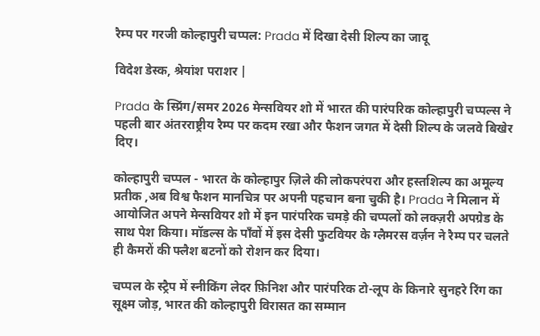रैम्प पर गरजी कोल्हापुरी चप्पल: Prada में दिखा देसी शिल्प का जादू

विदेश डेस्क, श्रेयांश पराशर |

Prada के स्प्रिंग/समर 2026 मेन्सवियर शो में भारत की पारंपरिक कोल्हापुरी चप्पल्स ने पहली बार अंतरराष्ट्रीय रैम्प पर कदम रखा और फैशन जगत में देसी शिल्प के जलवे बिखेर दिए।

कोल्हापुरी चप्पल - भारत के कोल्हापुर ज़िले की लोकपरंपरा और हस्तशिल्प का अमूल्य प्रतीक ,अब विश्व फैशन मानचित्र पर अपनी पहचान बना चुकी है। Prada ने मिलान में आयोजित अपने मेन्सवियर शो में इन पारंपरिक चमड़े की चप्पलों को लक्ज़री अपग्रेड के साथ पेश किया। मॉडल्स के पाँवों में इस देसी फुटवियर के ग्लैमरस वर्ज़न ने रैम्प पर चलते ही कैमरों की फ्लैश बटनों को रोशन कर दिया।

चप्पल के स्ट्रैप में स्नीकिंग लेदर फ़िनिश और पारंपरिक टो-लूप के किनारे सुनहरे रिंग का सूक्ष्म जोड़, भारत की कोल्हापुरी विरासत का सम्मान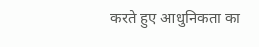करते हुए आधुनिकता का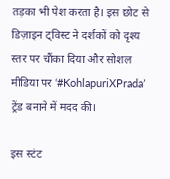तड़का भी पेश करता है। इस छोट से डिज़ाइन ट्विस्ट ने दर्शकों को दृश्य स्तर पर चौंका दिया और सोशल मीडिया पर ‘#KohlapuriXPrada’ ट्रेंड बनाने में मदद की।

इस स्टंट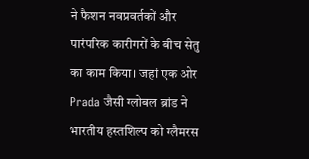ने फैशन नवप्रवर्तकों और पारंपरिक कारीगरों के बीच सेतु का काम किया। जहां एक ओर Prada जैसी ग्लोबल ब्रांड ने भारतीय हस्तशिल्प को ग्लैमरस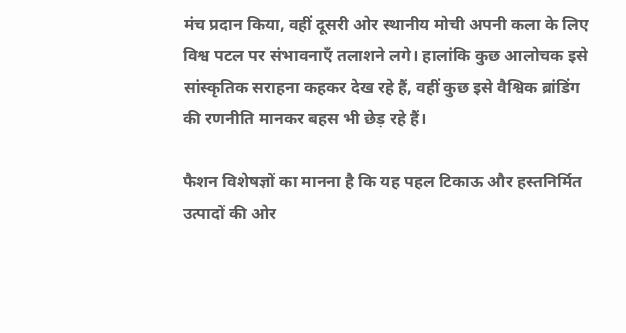मंच प्रदान किया, वहीं दूसरी ओर स्थानीय मोची अपनी कला के लिए विश्व पटल पर संभावनाएँ तलाशने लगे। हालांकि कुछ आलोचक इसे सांस्कृतिक सराहना कहकर देख रहे हैं, वहीं कुछ इसे वैश्विक ब्रांडिंग की रणनीति मानकर बहस भी छेड़ रहे हैं।

फैशन विशेषज्ञों का मानना है कि यह पहल टिकाऊ और हस्तनिर्मित उत्पादों की ओर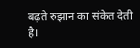बढ़ते रुझान का संकेत देती है।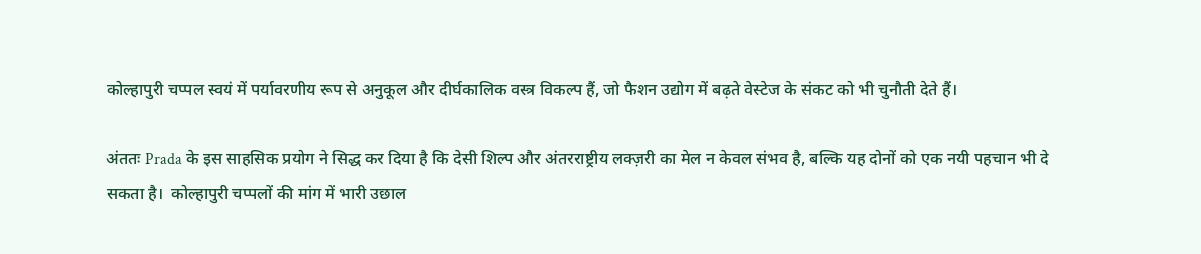कोल्हापुरी चप्पल स्वयं में पर्यावरणीय रूप से अनुकूल और दीर्घकालिक वस्त्र विकल्प हैं, जो फैशन उद्योग में बढ़ते वेस्टेज के संकट को भी चुनौती देते हैं।

अंततः Prada के इस साहसिक प्रयोग ने सिद्ध कर दिया है कि देसी शिल्प और अंतरराष्ट्रीय लक्ज़री का मेल न केवल संभव है, बल्कि यह दोनों को एक नयी पहचान भी दे सकता है।  कोल्हापुरी चप्पलों की मांग में भारी उछाल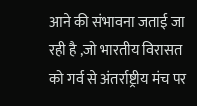आने की संभावना जताई जा रही है ,जो भारतीय विरासत को गर्व से अंतर्राष्ट्रीय मंच पर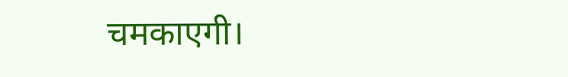चमकाएगी।